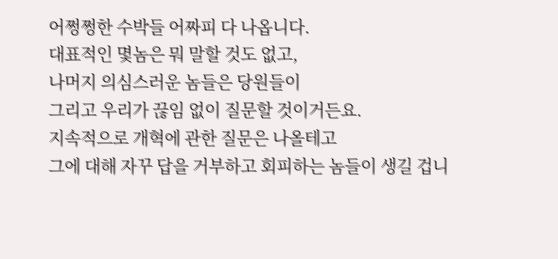어쩡쩡한 수박들 어짜피 다 나옵니다.
대표적인 몇놈은 뭐 말할 것도 없고,
나머지 의심스러운 놈들은 당원들이
그리고 우리가 끊임 없이 질문할 것이거든요.
지속적으로 개혁에 관한 질문은 나올테고
그에 대해 자꾸 답을 거부하고 회피하는 놈들이 생길 겁니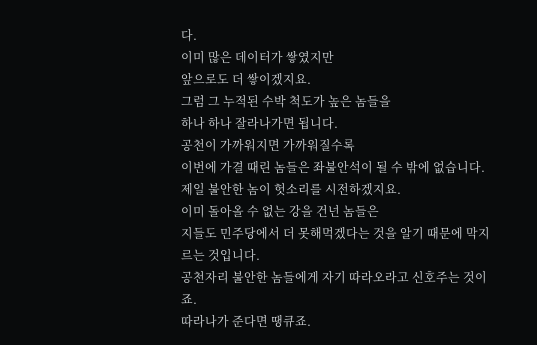다.
이미 많은 데이터가 쌓였지만
앞으로도 더 쌓이겠지요.
그럼 그 누적된 수박 척도가 높은 놈들을
하나 하나 잘라나가면 됩니다.
공천이 가까워지면 가까워질수록
이번에 가결 때린 놈들은 좌불안석이 될 수 밖에 없습니다.
제일 불안한 놈이 헛소리를 시전하겠지요.
이미 돌아올 수 없는 강을 건넌 놈들은
지들도 민주당에서 더 못해먹겠다는 것을 알기 때문에 막지르는 것입니다.
공천자리 불안한 놈들에게 자기 따라오라고 신호주는 것이죠.
따라나가 준다면 땡큐죠.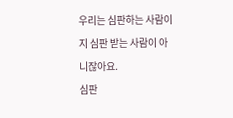우리는 심판하는 사람이지 심판 받는 사람이 아니잖아요.
심판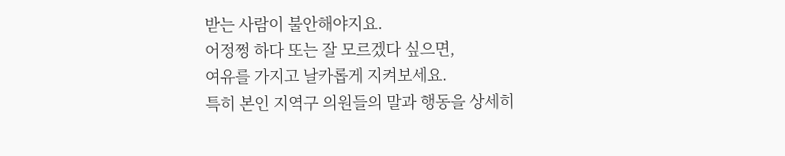받는 사람이 불안해야지요.
어정쩡 하다 또는 잘 모르겠다 싶으면,
여유를 가지고 날카롭게 지켜보세요.
특히 본인 지역구 의원들의 말과 행동을 상세히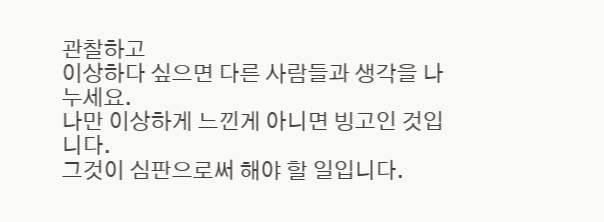관찰하고
이상하다 싶으면 다른 사람들과 생각을 나누세요.
나만 이상하게 느낀게 아니면 빙고인 것입니다.
그것이 심판으로써 해야 할 일입니다.